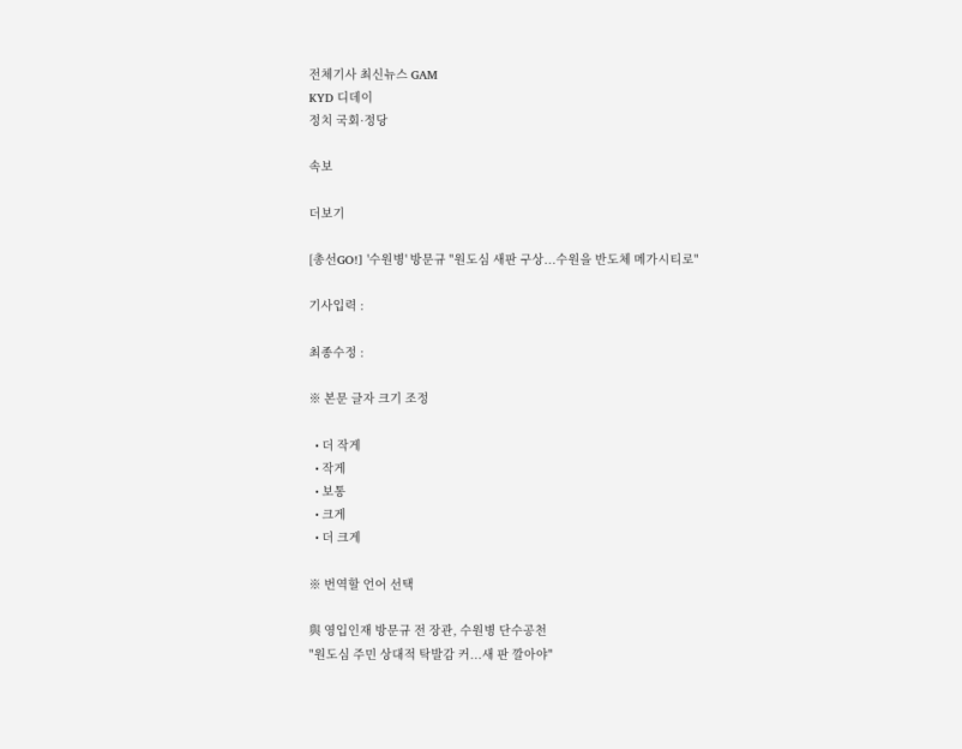전체기사 최신뉴스 GAM
KYD 디데이
정치 국회·정당

속보

더보기

[총선GO!] '수원병' 방문규 "원도심 새판 구상...수원을 반도체 메가시티로"

기사입력 :

최종수정 :

※ 본문 글자 크기 조정

  • 더 작게
  • 작게
  • 보통
  • 크게
  • 더 크게

※ 번역할 언어 선택

與 영입인재 방문규 전 장관, 수원병 단수공천
"원도심 주민 상대적 탁발감 커...새 판 깔아야"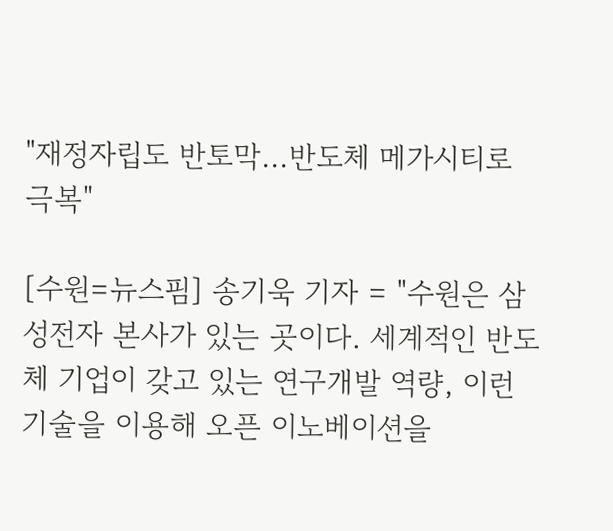"재정자립도 반토막...반도체 메가시티로 극복"

[수원=뉴스핌] 송기욱 기자 = "수원은 삼성전자 본사가 있는 곳이다. 세계적인 반도체 기업이 갖고 있는 연구개발 역량, 이런 기술을 이용해 오픈 이노베이션을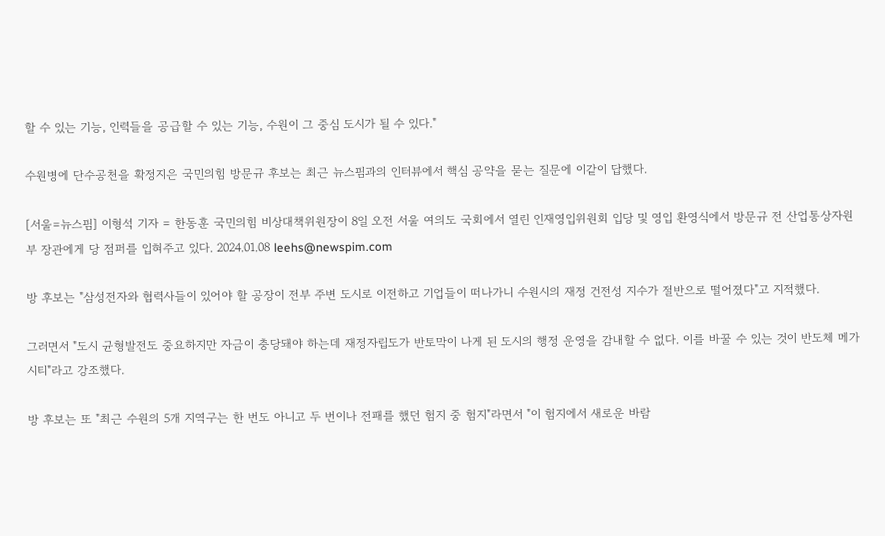할 수 있는 기능, 인력들을 공급할 수 있는 기능, 수원이 그 중심 도시가 될 수 있다."

수원병에 단수공천을 확정지은 국민의힘 방문규 후보는 최근 뉴스핌과의 인터뷰에서 핵심 공약을 묻는 질문에 이같이 답했다.

[서울=뉴스핌] 이형석 기자 = 한동훈 국민의힘 비상대책위원장이 8일 오전 서울 여의도 국회에서 열린 인재영입위원회 입당 및 영입 환영식에서 방문규 전 산업통상자원부 장관에게 당 점퍼를 입혀주고 있다. 2024.01.08 leehs@newspim.com

방 후보는 "삼성전자와 협력사들이 있어야 할 공장이 전부 주변 도시로 이전하고 기업들이 떠나가니 수원시의 재정 건전성 지수가 절반으로 떨어졌다"고 지적했다.

그러면서 "도시 균형발전도 중요하지만 자금이 충당돼야 하는데 재정자립도가 반토막이 나게 된 도시의 행정 운영을 감내할 수 없다. 이를 바꿀 수 있는 것이 반도체 메가시티"라고 강조했다.

방 후보는 또 "최근 수원의 5개 지역구는 한 번도 아니고 두 번이나 전패를 했던 험지 중 험지"라면서 "이 험지에서 새로운 바람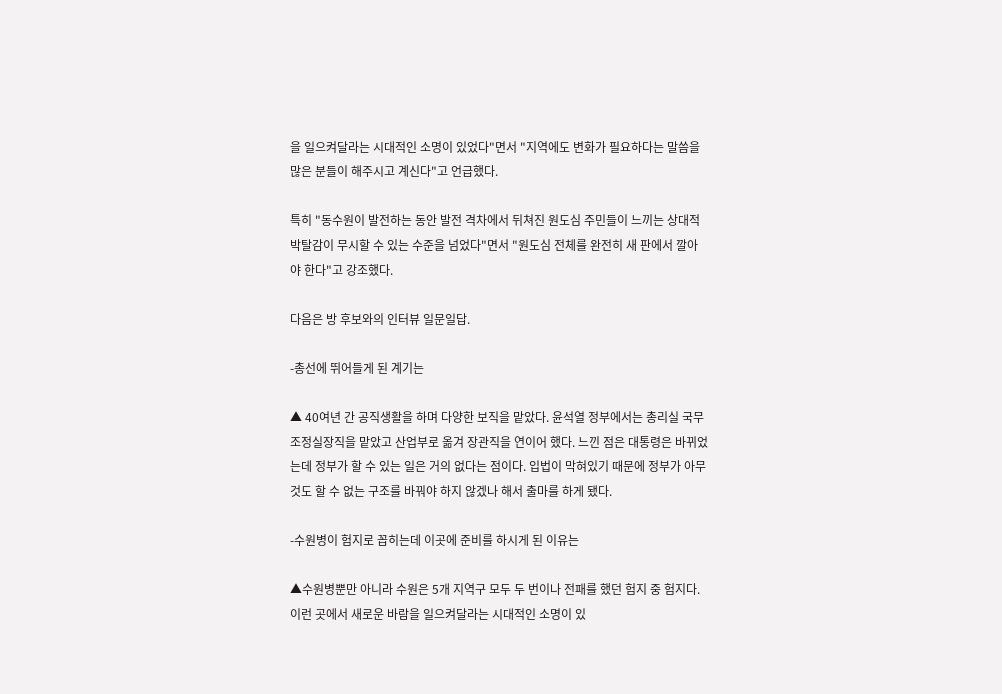을 일으켜달라는 시대적인 소명이 있었다"면서 "지역에도 변화가 필요하다는 말씀을 많은 분들이 해주시고 계신다"고 언급했다.

특히 "동수원이 발전하는 동안 발전 격차에서 뒤쳐진 원도심 주민들이 느끼는 상대적 박탈감이 무시할 수 있는 수준을 넘었다"면서 "원도심 전체를 완전히 새 판에서 깔아야 한다"고 강조했다.

다음은 방 후보와의 인터뷰 일문일답.

-총선에 뛰어들게 된 계기는

▲ 40여년 간 공직생활을 하며 다양한 보직을 맡았다. 윤석열 정부에서는 총리실 국무조정실장직을 맡았고 산업부로 옮겨 장관직을 연이어 했다. 느낀 점은 대통령은 바뀌었는데 정부가 할 수 있는 일은 거의 없다는 점이다. 입법이 막혀있기 때문에 정부가 아무것도 할 수 없는 구조를 바꿔야 하지 않겠나 해서 출마를 하게 됐다.

-수원병이 험지로 꼽히는데 이곳에 준비를 하시게 된 이유는

▲수원병뿐만 아니라 수원은 5개 지역구 모두 두 번이나 전패를 했던 험지 중 험지다. 이런 곳에서 새로운 바람을 일으켜달라는 시대적인 소명이 있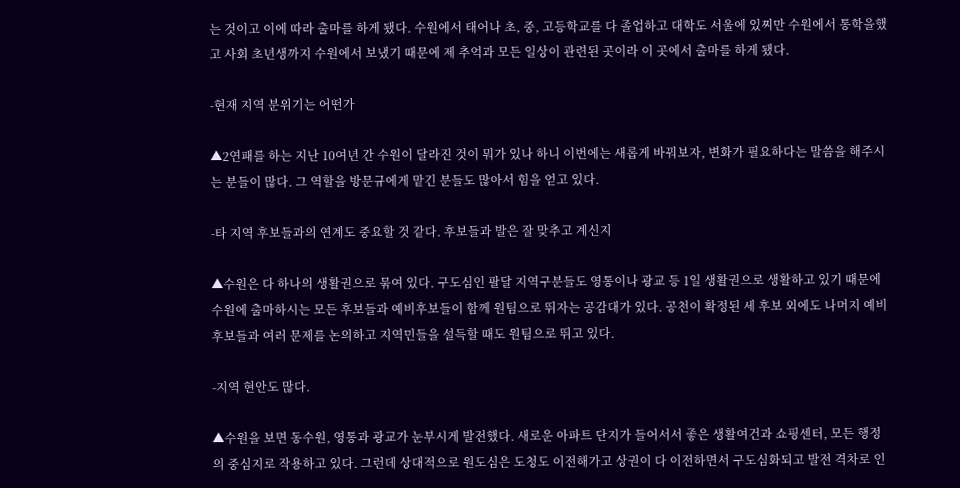는 것이고 이에 따라 출마를 하게 됐다. 수원에서 태어나 초, 중, 고등학교를 다 졸업하고 대학도 서울에 있찌만 수원에서 통학을했고 사회 초년생까지 수원에서 보냈기 때문에 제 추억과 모든 일상이 관련된 곳이라 이 곳에서 출마를 하게 됐다.

-현재 지역 분위기는 어떤가

▲2연패를 하는 지난 10여년 간 수원이 달라진 것이 뭐가 있나 하니 이번에는 새롭게 바꿔보자, 변화가 필요하다는 말씀을 해주시는 분들이 많다. 그 역할을 방문규에게 맡긴 분들도 많아서 힘을 얻고 있다.

-타 지역 후보들과의 연계도 중요할 것 같다. 후보들과 발은 잘 맞추고 계신지

▲수원은 다 하나의 생활권으로 묶여 있다. 구도심인 팔달 지역구분들도 영통이나 광교 등 1일 생활권으로 생활하고 있기 때문에 수원에 출마하시는 모든 후보들과 예비후보들이 함께 원팀으로 뛰자는 공감대가 있다. 공천이 확정된 세 후보 외에도 나머지 예비후보들과 여러 문제를 논의하고 지역민들을 설득할 때도 원팀으로 뛰고 있다.

-지역 현안도 많다.

▲수원을 보면 동수원, 영통과 광교가 눈부시게 발전했다. 새로운 아파트 단지가 들어서서 좋은 생활여건과 쇼핑센터, 모든 행정의 중심지로 작용하고 있다. 그런데 상대적으로 원도심은 도청도 이전해가고 상권이 다 이전하면서 구도심화되고 발전 격차로 인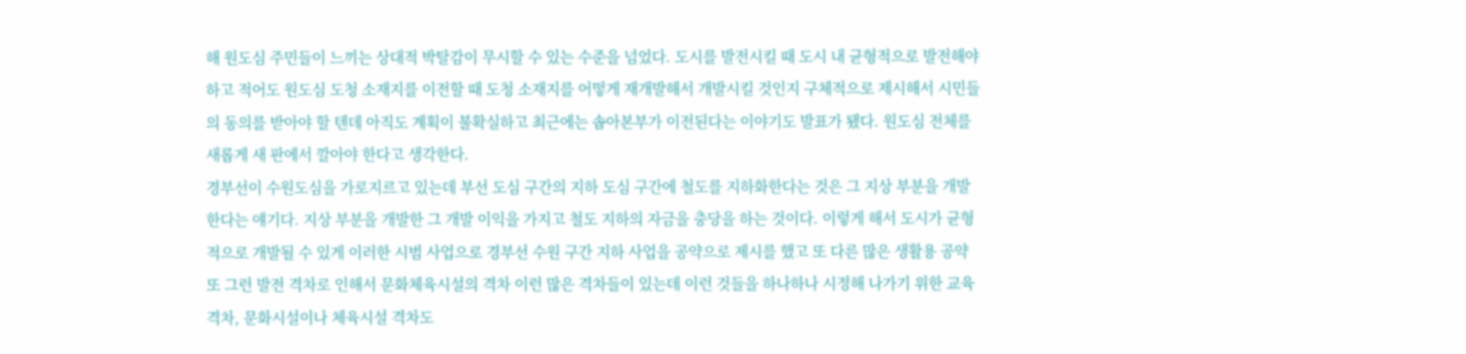해 원도심 주민들이 느끼는 상대적 박탈감이 무시할 수 있는 수준을 넘었다. 도시를 발전시킬 때 도시 내 균형적으로 발전해야 하고 적어도 원도심 도청 소재지를 이전할 때 도청 소재지를 어떻게 재개발해서 개발시킬 것인지 구체적으로 제시해서 시민들의 동의를 받아야 할 텐데 아직도 계획이 불확실하고 최근에는 솝아본부가 이전된다는 이야기도 발표가 됐다. 원도심 전체를 새롭게 새 판에서 깔아야 한다고 생각한다.
경부선이 수원도심을 가로지르고 있는데 부선 도심 구간의 지하 도심 구간에 철도를 지하화한다는 것은 그 지상 부분을 개발한다는 얘기다. 지상 부분을 개발한 그 개발 이익을 가지고 철도 지하의 자금을 충당을 하는 것이다. 이렇게 해서 도시가 균형적으로 개발될 수 있게 이러한 시범 사업으로 경부선 수원 구간 지하 사업을 공약으로 제시를 했고 또 다른 많은 생활용 공약 또 그런 발전 격차로 인해서 문화체육시설의 격차 이런 많은 격차들이 있는데 이런 것들을 하나하나 시정해 나가기 위한 교육 격차, 문화시설이나 체육시설 격차도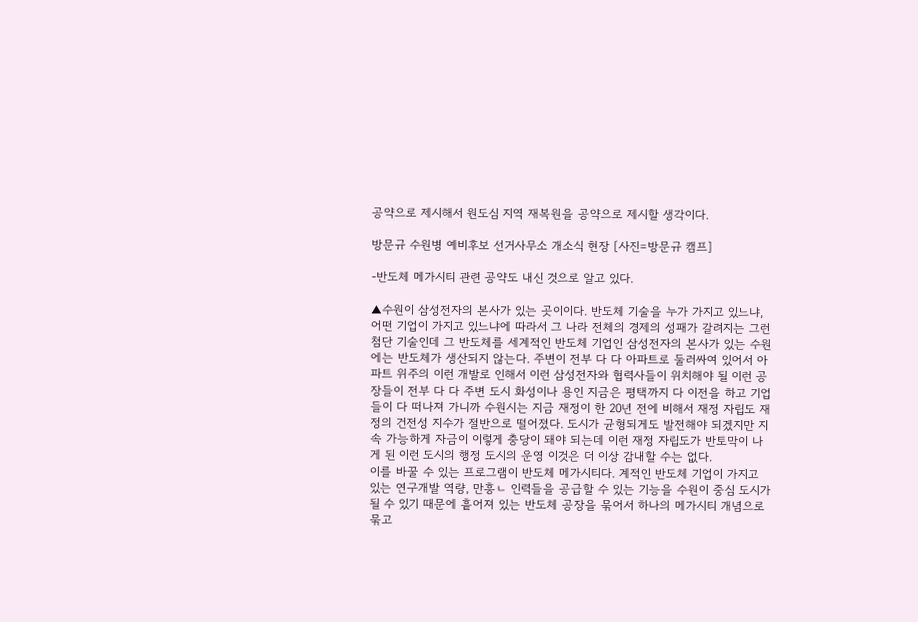공약으로 제시해서 원도심 지역 재복원을 공약으로 제시할 생각이다.

방문규 수원병 예비후보 선거사무소 개소식 현장 [사진=방문규 캠프]

-반도체 메가시티 관련 공약도 내신 것으로 알고 있다.

▲수원이 삼성전자의 본사가 있는 곳이이다. 반도체 기술을 누가 가지고 있느냐, 어떤 기업이 가지고 있느냐에 따라서 그 나라 전체의 경제의 성패가 갈려지는 그런 첨단 기술인데 그 반도체를 세계적인 반도체 기업인 삼성전자의 본사가 있는 수원에는 반도체가 생산되지 않는다. 주변이 전부 다 다 아파트로 둘러싸여 있어서 아파트 위주의 이런 개발로 인해서 이런 삼성전자와 협력사들이 위치해야 될 이런 공장들이 전부 다 다 주변 도시 화성이나 용인 지금은 평택까지 다 이전을 하고 기업들이 다 떠나져 가니까 수원시는 지금 재정이 한 20년 전에 비해서 재정 자립도 재정의 건전성 지수가 절반으로 떨어졌다. 도시가 균형되게도 발전해야 되겠지만 지속 가능하게 자금이 이렇게 충당이 돼야 되는데 이런 재정 자립도가 반토막이 나게 된 이런 도시의 행정 도시의 운영 이것은 더 이상 감내할 수는 없다.
이를 바꿀 수 있는 프로그램이 반도체 메가시티다. 계적인 반도체 기업이 가지고 있는 연구개발 역량, 만흥ㄴ 인력들을 공급할 수 있는 기능을 수원이 중심 도시가 될 수 있기 때문에 흩어져 있는 반도체 공장을 묶어서 하나의 메가시티 개념으로 묶고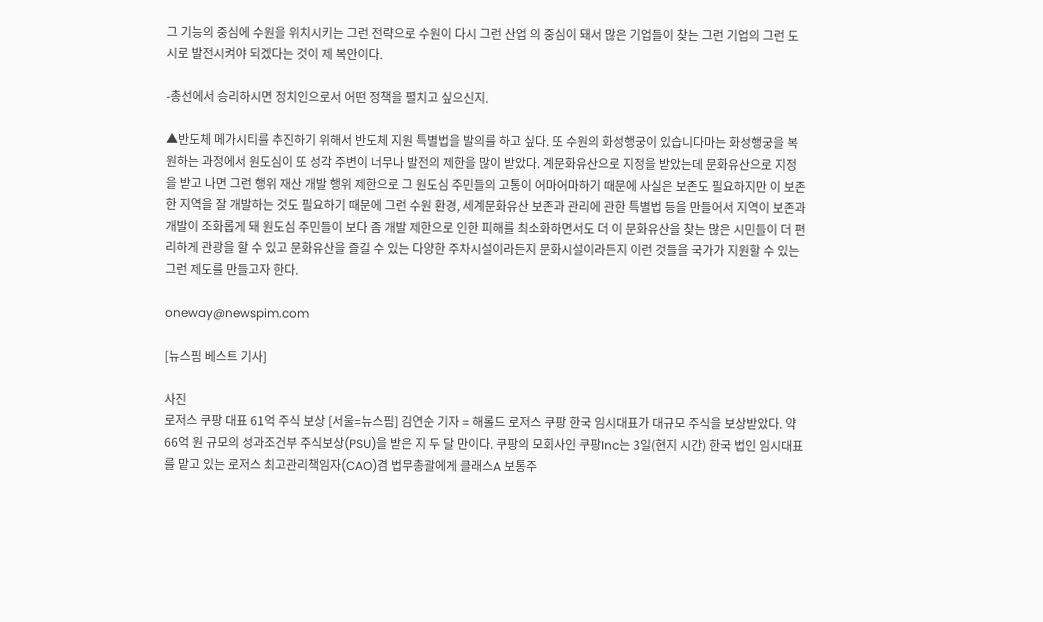그 기능의 중심에 수원을 위치시키는 그런 전략으로 수원이 다시 그런 산업 의 중심이 돼서 많은 기업들이 찾는 그런 기업의 그런 도시로 발전시켜야 되겠다는 것이 제 복안이다.

-총선에서 승리하시면 정치인으로서 어떤 정책을 펼치고 싶으신지.

▲반도체 메가시티를 추진하기 위해서 반도체 지원 특별법을 발의를 하고 싶다. 또 수원의 화성행궁이 있습니다마는 화성행궁을 복원하는 과정에서 원도심이 또 성각 주변이 너무나 발전의 제한을 많이 받았다. 계문화유산으로 지정을 받았는데 문화유산으로 지정을 받고 나면 그런 행위 재산 개발 행위 제한으로 그 원도심 주민들의 고통이 어마어마하기 때문에 사실은 보존도 필요하지만 이 보존한 지역을 잘 개발하는 것도 필요하기 때문에 그런 수원 환경, 세계문화유산 보존과 관리에 관한 특별법 등을 만들어서 지역이 보존과 개발이 조화롭게 돼 원도심 주민들이 보다 좀 개발 제한으로 인한 피해를 최소화하면서도 더 이 문화유산을 찾는 많은 시민들이 더 편리하게 관광을 할 수 있고 문화유산을 즐길 수 있는 다양한 주차시설이라든지 문화시설이라든지 이런 것들을 국가가 지원할 수 있는 그런 제도를 만들고자 한다.

oneway@newspim.com

[뉴스핌 베스트 기사]

사진
로저스 쿠팡 대표 61억 주식 보상 [서울=뉴스핌] 김연순 기자 = 해롤드 로저스 쿠팡 한국 임시대표가 대규모 주식을 보상받았다. 약 66억 원 규모의 성과조건부 주식보상(PSU)을 받은 지 두 달 만이다. 쿠팡의 모회사인 쿠팡Inc는 3일(현지 시간) 한국 법인 임시대표를 맡고 있는 로저스 최고관리책임자(CAO)겸 법무총괄에게 클래스A 보통주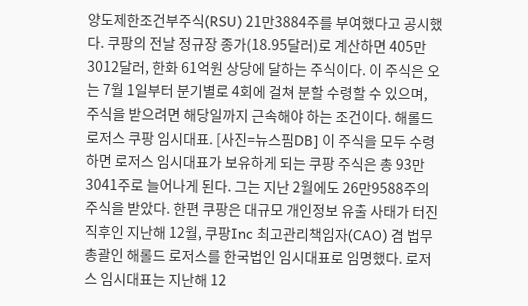양도제한조건부주식(RSU) 21만3884주를 부여했다고 공시했다. 쿠팡의 전날 정규장 종가(18.95달러)로 계산하면 405만3012달러, 한화 61억원 상당에 달하는 주식이다. 이 주식은 오는 7월 1일부터 분기별로 4회에 걸쳐 분할 수령할 수 있으며, 주식을 받으려면 해당일까지 근속해야 하는 조건이다. 해롤드 로저스 쿠팡 임시대표. [사진=뉴스핌DB] 이 주식을 모두 수령하면 로저스 임시대표가 보유하게 되는 쿠팡 주식은 총 93만3041주로 늘어나게 된다. 그는 지난 2월에도 26만9588주의 주식을 받았다. 한편 쿠팡은 대규모 개인정보 유출 사태가 터진 직후인 지난해 12월, 쿠팡Inc 최고관리책임자(CAO) 겸 법무총괄인 해롤드 로저스를 한국법인 임시대표로 임명했다. 로저스 임시대표는 지난해 12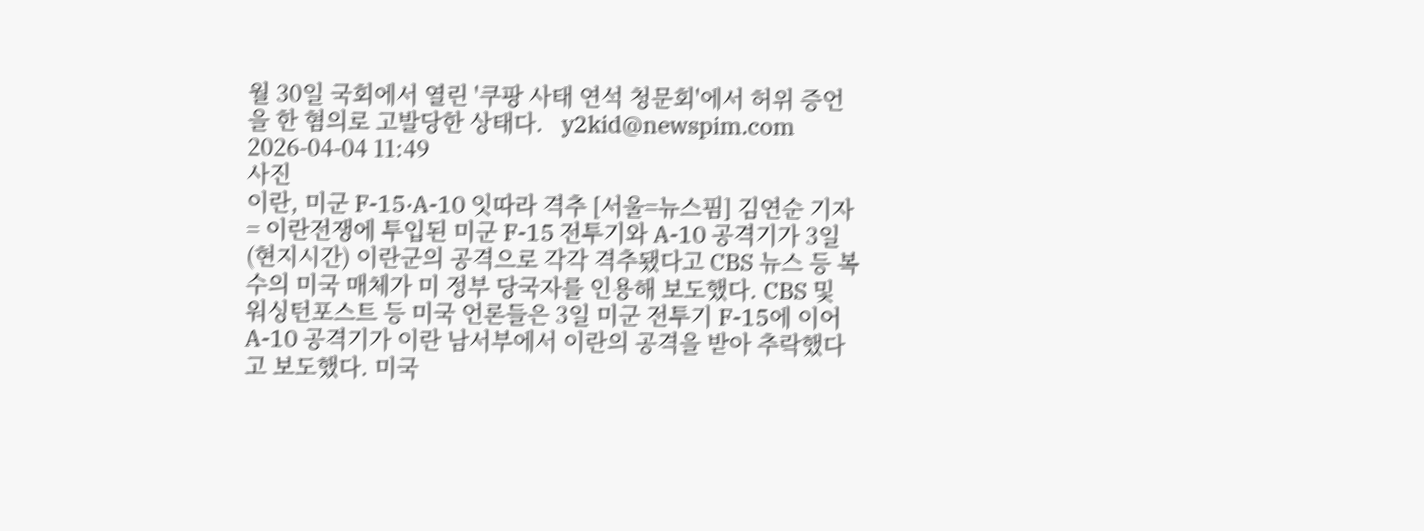월 30일 국회에서 열린 '쿠팡 사태 연석 청문회'에서 허위 증언을 한 혐의로 고발당한 상태다.   y2kid@newspim.com 2026-04-04 11:49
사진
이란, 미군 F-15·A-10 잇따라 격추 [서울=뉴스핌] 김연순 기자 = 이란전쟁에 투입된 미군 F-15 전투기와 A-10 공격기가 3일(현지시간) 이란군의 공격으로 각각 격추됐다고 CBS 뉴스 등 복수의 미국 매체가 미 정부 당국자를 인용해 보도했다. CBS 및 워싱턴포스트 등 미국 언론들은 3일 미군 전투기 F-15에 이어 A-10 공격기가 이란 남서부에서 이란의 공격을 받아 추락했다고 보도했다. 미국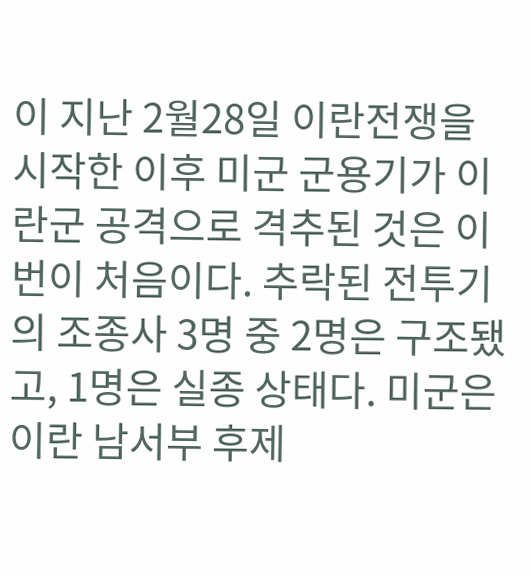이 지난 2월28일 이란전쟁을 시작한 이후 미군 군용기가 이란군 공격으로 격추된 것은 이번이 처음이다. 추락된 전투기의 조종사 3명 중 2명은 구조됐고, 1명은 실종 상태다. 미군은 이란 남서부 후제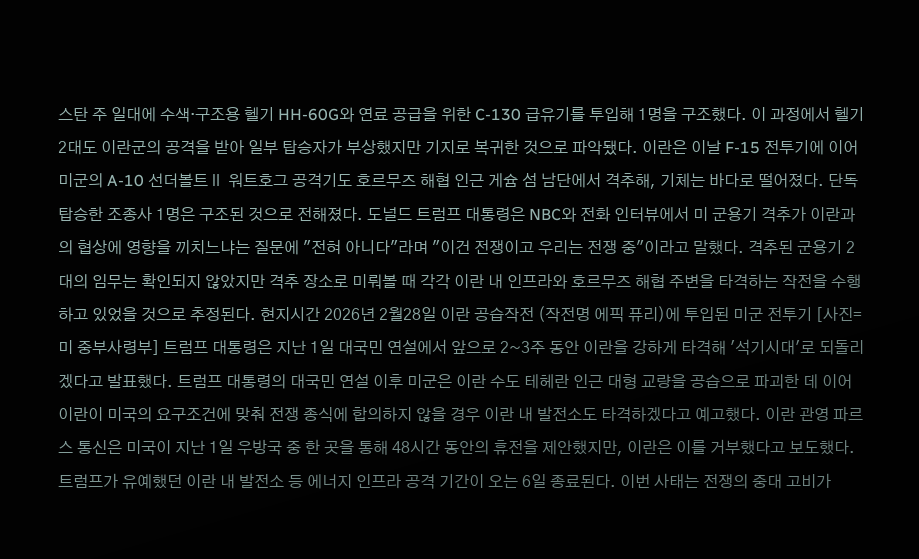스탄 주 일대에 수색·구조용 헬기 HH-60G와 연료 공급을 위한 C-130 급유기를 투입해 1명을 구조했다. 이 과정에서 헬기 2대도 이란군의 공격을 받아 일부 탑승자가 부상했지만 기지로 복귀한 것으로 파악됐다. 이란은 이날 F-15 전투기에 이어 미군의 A-10 선더볼트Ⅱ 워트호그 공격기도 호르무즈 해협 인근 게슘 섬 남단에서 격추해, 기체는 바다로 떨어졌다. 단독 탑승한 조종사 1명은 구조된 것으로 전해졌다. 도널드 트럼프 대통령은 NBC와 전화 인터뷰에서 미 군용기 격추가 이란과의 협상에 영향을 끼치느냐는 질문에 "전혀 아니다"라며 "이건 전쟁이고 우리는 전쟁 중"이라고 말했다. 격추된 군용기 2대의 임무는 확인되지 않았지만 격추 장소로 미뤄볼 때 각각 이란 내 인프라와 호르무즈 해협 주변을 타격하는 작전을 수행하고 있었을 것으로 추정된다. 현지시간 2026년 2월28일 이란 공습작전 (작전명 에픽 퓨리)에 투입된 미군 전투기 [사진=미 중부사령부] 트럼프 대통령은 지난 1일 대국민 연설에서 앞으로 2~3주 동안 이란을 강하게 타격해 '석기시대'로 되돌리겠다고 발표했다. 트럼프 대통령의 대국민 연설 이후 미군은 이란 수도 테헤란 인근 대형 교량을 공습으로 파괴한 데 이어 이란이 미국의 요구조건에 맞춰 전쟁 종식에 합의하지 않을 경우 이란 내 발전소도 타격하겠다고 예고했다. 이란 관영 파르스 통신은 미국이 지난 1일 우방국 중 한 곳을 통해 48시간 동안의 휴전을 제안했지만, 이란은 이를 거부했다고 보도했다. 트럼프가 유예했던 이란 내 발전소 등 에너지 인프라 공격 기간이 오는 6일 종료된다. 이번 사태는 전쟁의 중대 고비가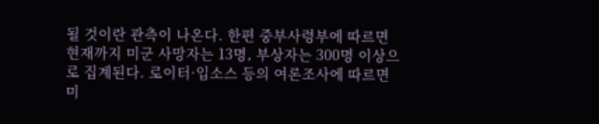될 것이란 관측이 나온다. 한편 중부사령부에 따르면 현재까지 미군 사망자는 13명, 부상자는 300명 이상으로 집계된다. 로이터·입소스 등의 여론조사에 따르면 미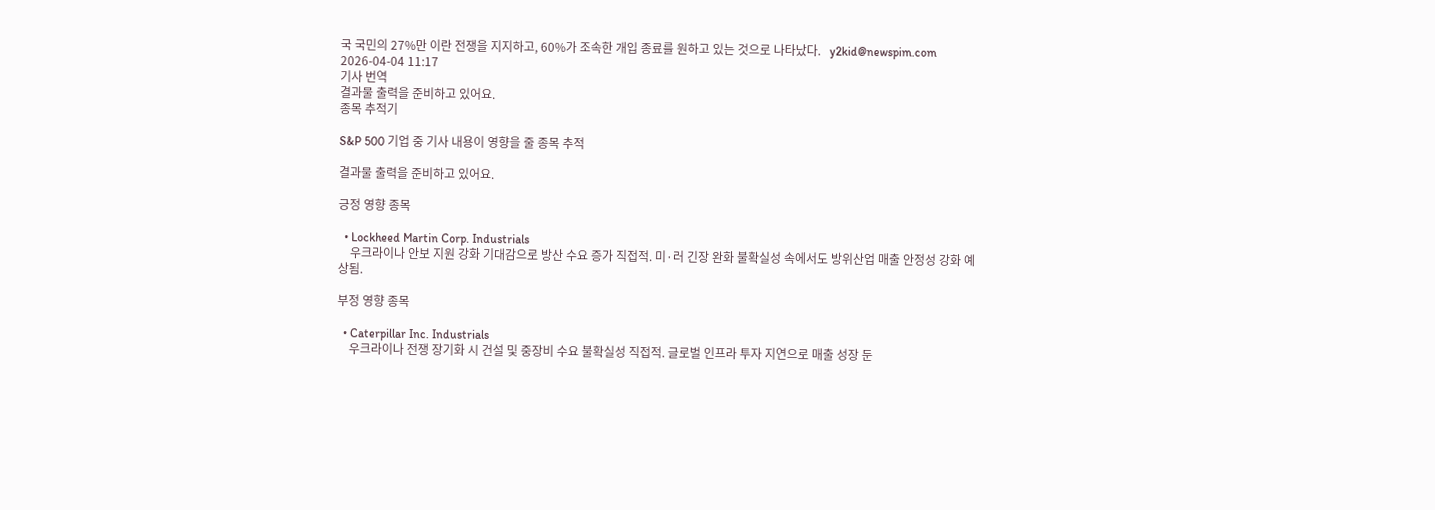국 국민의 27%만 이란 전쟁을 지지하고, 60%가 조속한 개입 종료를 원하고 있는 것으로 나타났다.   y2kid@newspim.com 2026-04-04 11:17
기사 번역
결과물 출력을 준비하고 있어요.
종목 추적기

S&P 500 기업 중 기사 내용이 영향을 줄 종목 추적

결과물 출력을 준비하고 있어요.

긍정 영향 종목

  • Lockheed Martin Corp. Industrials
    우크라이나 안보 지원 강화 기대감으로 방산 수요 증가 직접적. 미·러 긴장 완화 불확실성 속에서도 방위산업 매출 안정성 강화 예상됨.

부정 영향 종목

  • Caterpillar Inc. Industrials
    우크라이나 전쟁 장기화 시 건설 및 중장비 수요 불확실성 직접적. 글로벌 인프라 투자 지연으로 매출 성장 둔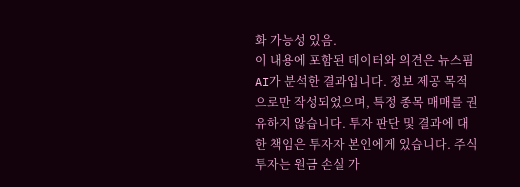화 가능성 있음.
이 내용에 포함된 데이터와 의견은 뉴스핌 AI가 분석한 결과입니다. 정보 제공 목적으로만 작성되었으며, 특정 종목 매매를 권유하지 않습니다. 투자 판단 및 결과에 대한 책임은 투자자 본인에게 있습니다. 주식 투자는 원금 손실 가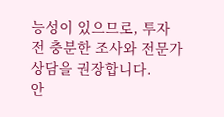능성이 있으므로, 투자 전 충분한 조사와 전문가 상담을 권장합니다.
안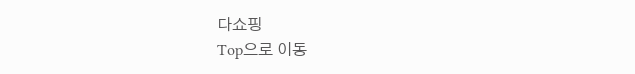다쇼핑
Top으로 이동